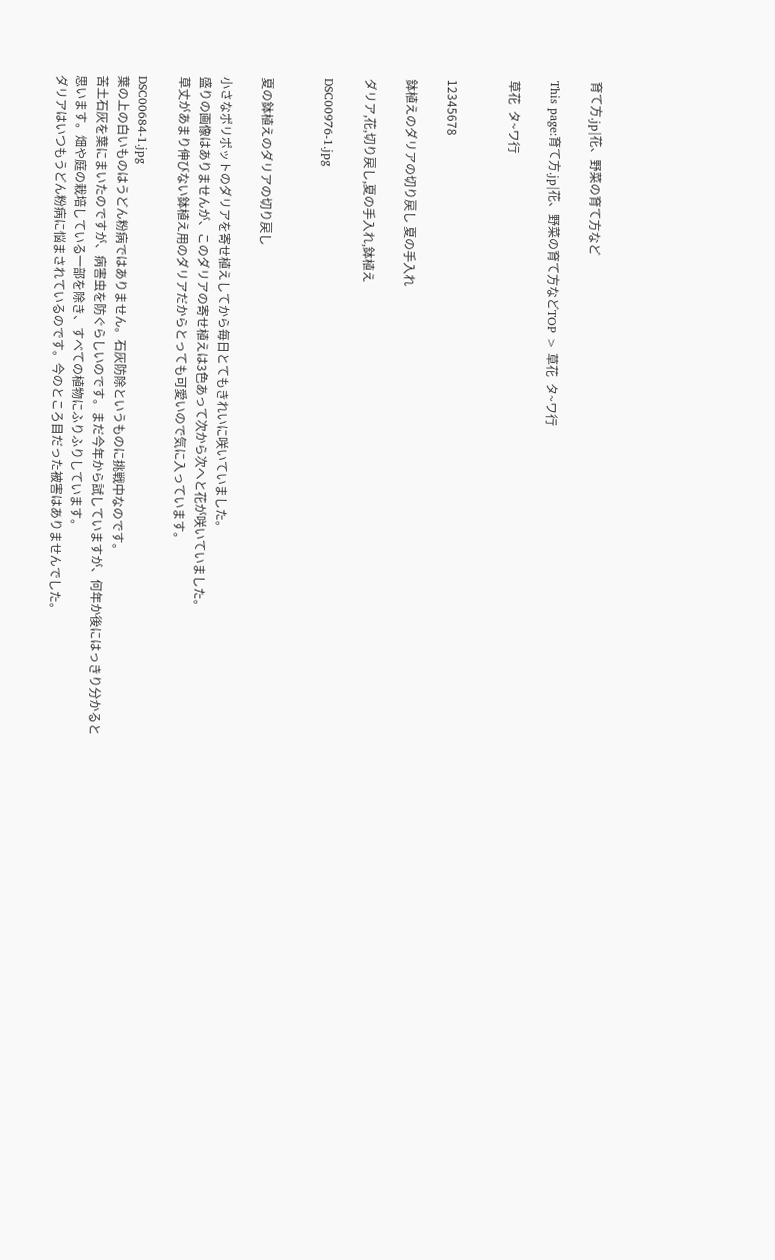育て方.jp|花、野菜の育て方など

This page:育て方.jp|花、野菜の育て方などTOP > 草花  タ~ワ行

草花  タ~ワ行


12345678

鉢植えのダリアの切り戻し 夏の手入れ

ダリア,花,切り戻し,夏の手入れ,鉢植え

DSC00976-1.jpg


夏の鉢植えのダリアの切り戻し

小さなポリポットのダリアを寄せ植えしてから毎日とてもきれいに咲いていました。
盛りの画像はありませんが、このダリアの寄せ植えは3色あって次から次へと花が咲いていました。
草丈があまり伸びない鉢植え用のダリアだからとっても可愛いので気に入っています。

DSC00684-1.jpg
葉の上の白いものはうどん粉病ではありません。石灰防除というものに挑戦中なのです。
苦土石灰を葉にまいたのですが、病害虫を防ぐらしいのです。まだ今年から試していますが、何年か後にはっきり分かると思います。畑や庭の栽培している一部を除き、すべての植物にふりふりしています。
ダリアはいつもうどん粉病に悩まされているのです。今のところ目だった被害はありませんでした。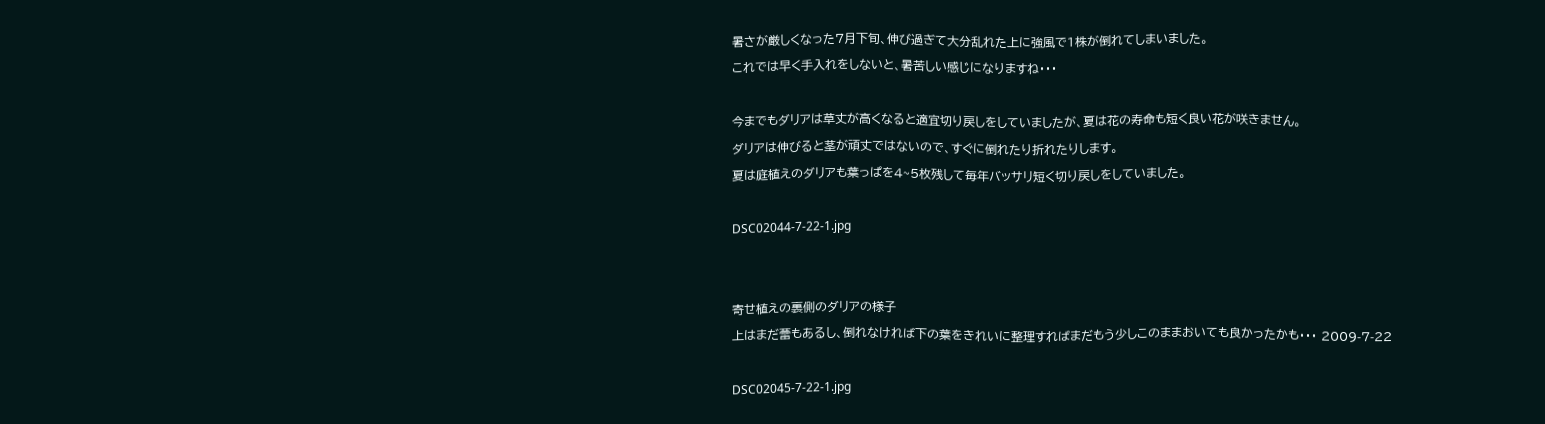暑さが厳しくなった7月下旬、伸び過ぎて大分乱れた上に強風で1株が倒れてしまいました。
これでは早く手入れをしないと、暑苦しい感じになりますね・・・

今までもダリアは草丈が高くなると適宜切り戻しをしていましたが、夏は花の寿命も短く良い花が咲きません。
ダリアは伸びると茎が頑丈ではないので、すぐに倒れたり折れたりします。
夏は庭植えのダリアも葉っぱを4~5枚残して毎年バッサリ短く切り戻しをしていました。

DSC02044-7-22-1.jpg


寄せ植えの裏側のダリアの様子
上はまだ蕾もあるし、倒れなければ下の葉をきれいに整理すればまだもう少しこのままおいても良かったかも・・・ 2009-7-22

DSC02045-7-22-1.jpg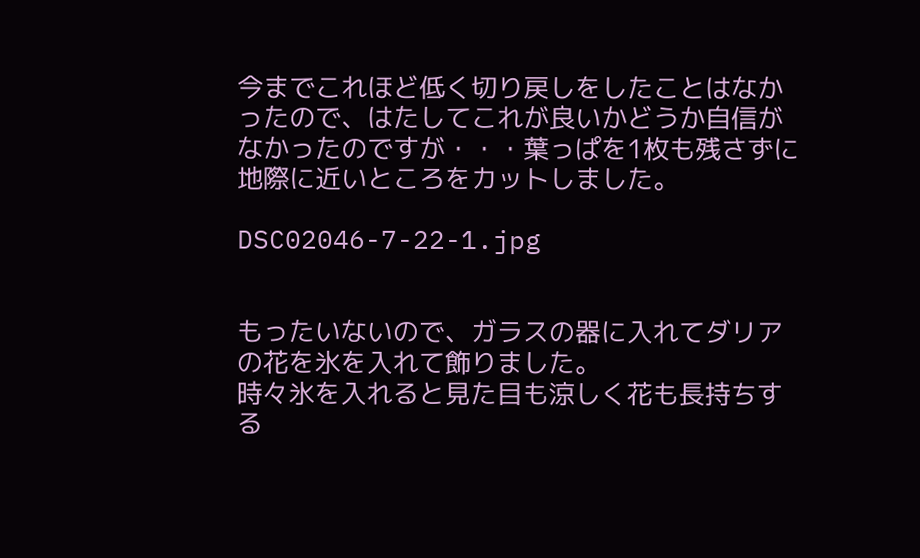今までこれほど低く切り戻しをしたことはなかったので、はたしてこれが良いかどうか自信がなかったのですが・・・葉っぱを1枚も残さずに地際に近いところをカットしました。

DSC02046-7-22-1.jpg


もったいないので、ガラスの器に入れてダリアの花を氷を入れて飾りました。
時々氷を入れると見た目も涼しく花も長持ちする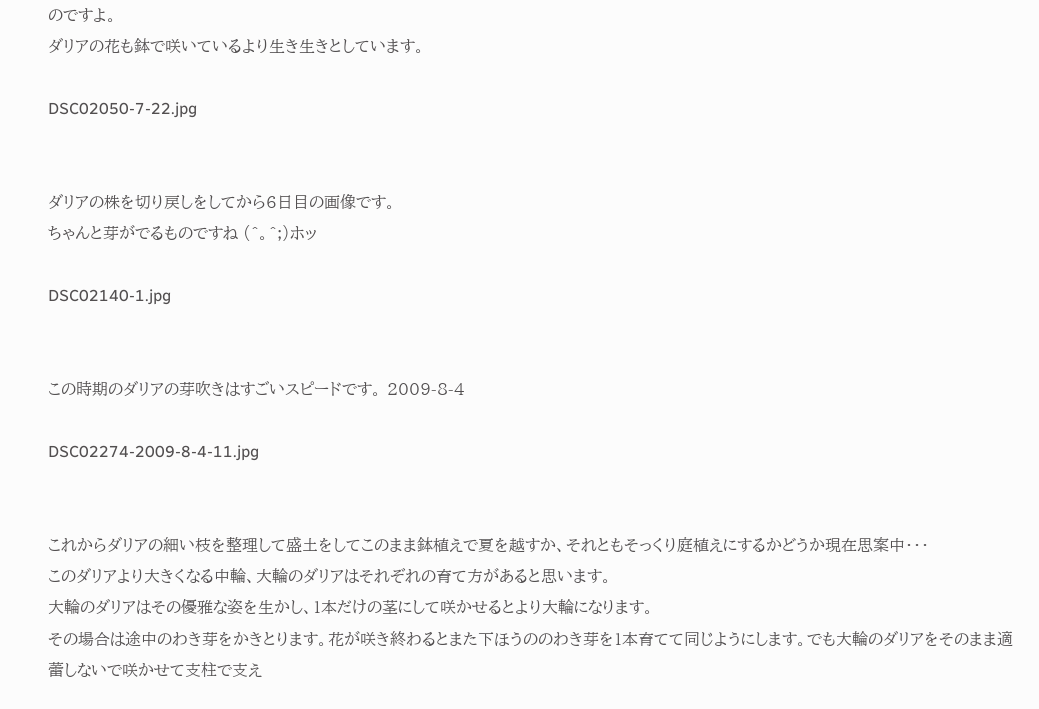のですよ。
ダリアの花も鉢で咲いているより生き生きとしています。

DSC02050-7-22.jpg


ダリアの株を切り戻しをしてから6日目の画像です。
ちゃんと芽がでるものですね (^。^;)ホッ

DSC02140-1.jpg


この時期のダリアの芽吹きはすごいスピードです。 2009-8-4

DSC02274-2009-8-4-11.jpg


これからダリアの細い枝を整理して盛土をしてこのまま鉢植えで夏を越すか、それともそっくり庭植えにするかどうか現在思案中・・・
このダリアより大きくなる中輪、大輪のダリアはそれぞれの育て方があると思います。
大輪のダリアはその優雅な姿を生かし、1本だけの茎にして咲かせるとより大輪になります。
その場合は途中のわき芽をかきとります。花が咲き終わるとまた下ほうののわき芽を1本育てて同じようにします。でも大輪のダリアをそのまま適蕾しないで咲かせて支柱で支え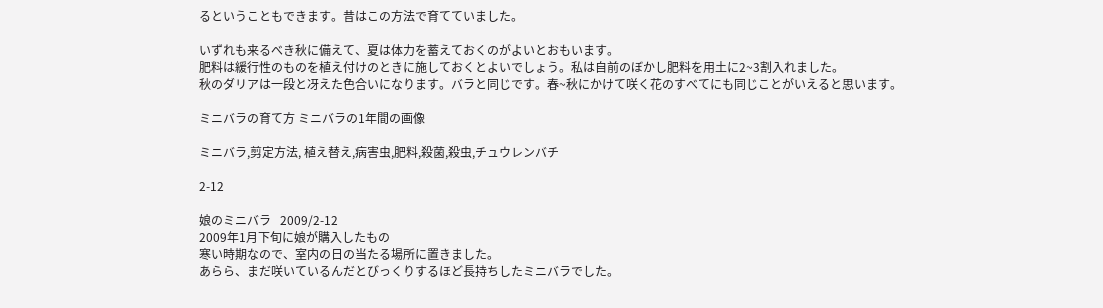るということもできます。昔はこの方法で育てていました。

いずれも来るべき秋に備えて、夏は体力を蓄えておくのがよいとおもいます。
肥料は緩行性のものを植え付けのときに施しておくとよいでしょう。私は自前のぼかし肥料を用土に2~3割入れました。
秋のダリアは一段と冴えた色合いになります。バラと同じです。春~秋にかけて咲く花のすべてにも同じことがいえると思います。

ミニバラの育て方 ミニバラの1年間の画像

ミニバラ,剪定方法, 植え替え,病害虫,肥料,殺菌,殺虫,チュウレンバチ

2-12

娘のミニバラ   2009/2-12
2009年1月下旬に娘が購入したもの
寒い時期なので、室内の日の当たる場所に置きました。
あらら、まだ咲いているんだとびっくりするほど長持ちしたミニバラでした。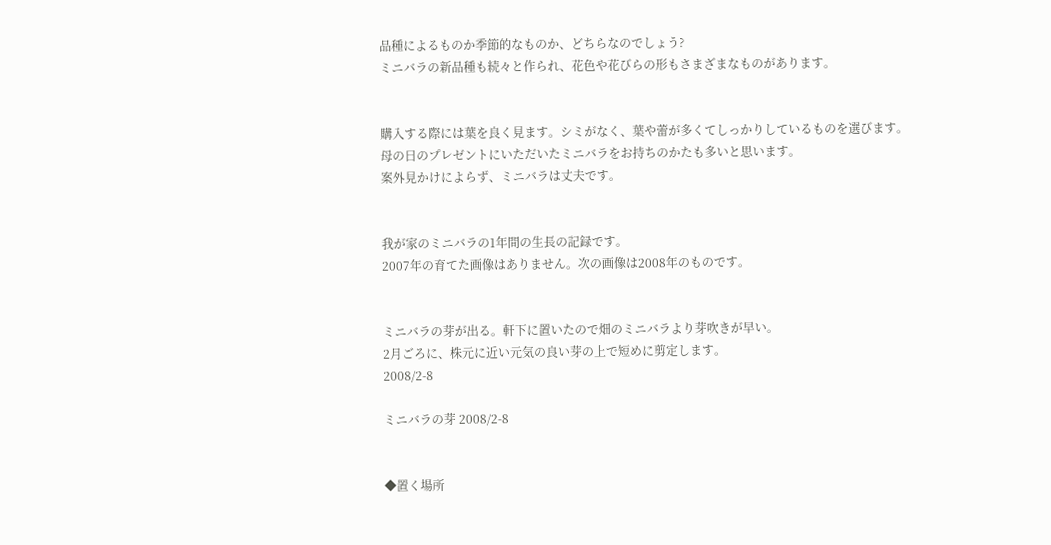品種によるものか季節的なものか、どちらなのでしょう?
ミニバラの新品種も続々と作られ、花色や花びらの形もさまざまなものがあります。


購入する際には葉を良く見ます。シミがなく、葉や蕾が多くてしっかりしているものを選びます。
母の日のプレゼントにいただいたミニバラをお持ちのかたも多いと思います。
案外見かけによらず、ミニバラは丈夫です。


我が家のミニバラの1年間の生長の記録です。
2007年の育てた画像はありません。次の画像は2008年のものです。


ミニバラの芽が出る。軒下に置いたので畑のミニバラより芽吹きが早い。
2月ごろに、株元に近い元気の良い芽の上で短めに剪定します。
2008/2-8

ミニバラの芽 2008/2-8


◆置く場所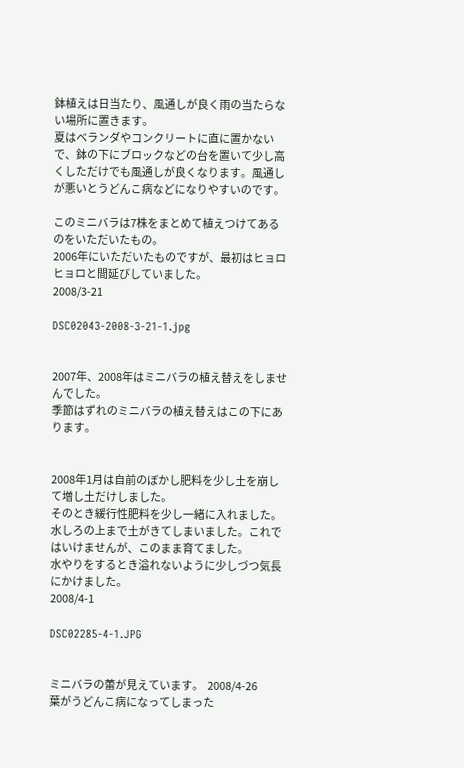鉢植えは日当たり、風通しが良く雨の当たらない場所に置きます。
夏はベランダやコンクリートに直に置かないで、鉢の下にブロックなどの台を置いて少し高くしただけでも風通しが良くなります。風通しが悪いとうどんこ病などになりやすいのです。

このミニバラは7株をまとめて植えつけてあるのをいただいたもの。
2006年にいただいたものですが、最初はヒョロヒョロと間延びしていました。
2008/3-21

DSC02043-2008-3-21-1.jpg


2007年、2008年はミニバラの植え替えをしませんでした。
季節はずれのミニバラの植え替えはこの下にあります。


2008年1月は自前のぼかし肥料を少し土を崩して増し土だけしました。
そのとき緩行性肥料を少し一緒に入れました。
水しろの上まで土がきてしまいました。これではいけませんが、このまま育てました。
水やりをするとき溢れないように少しづつ気長にかけました。
2008/4-1

DSC02285-4-1.JPG


ミニバラの蕾が見えています。  2008/4-26
葉がうどんこ病になってしまった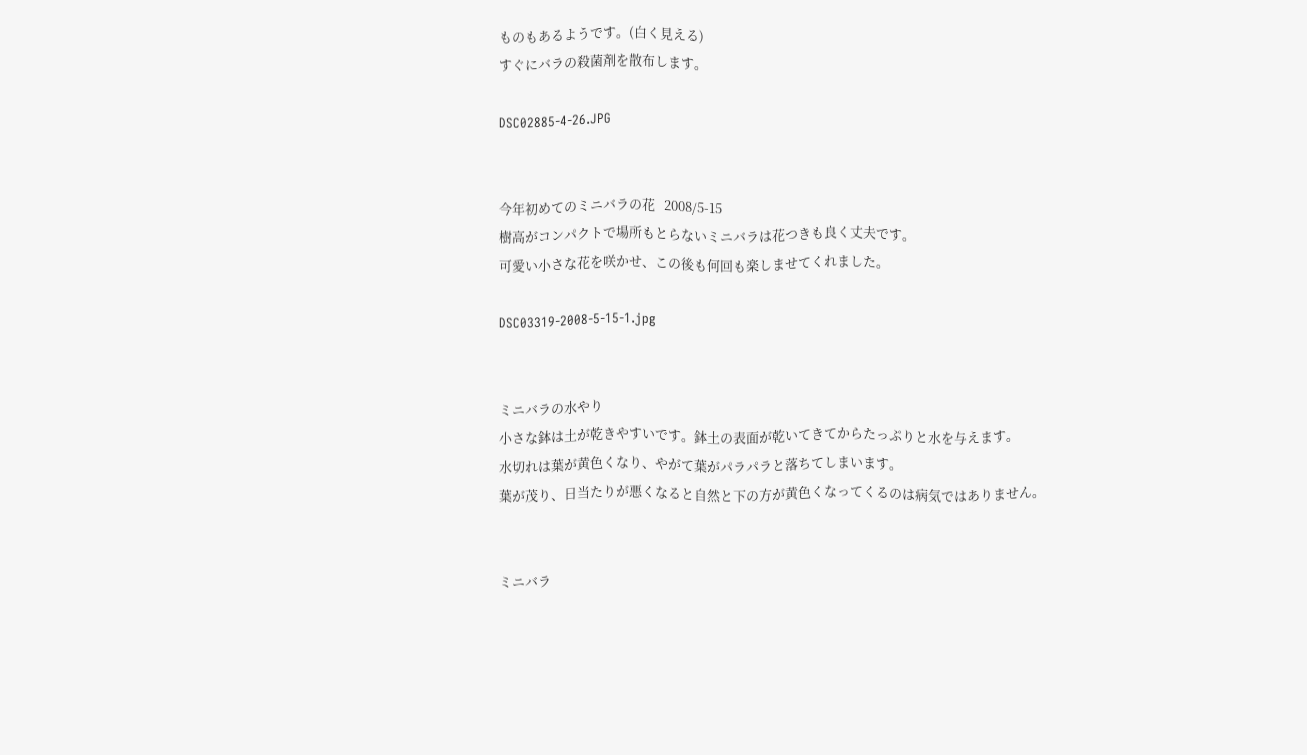ものもあるようです。(白く見える)
すぐにバラの殺菌剤を散布します。

DSC02885-4-26.JPG


今年初めてのミニバラの花   2008/5-15
樹高がコンパクトで場所もとらないミニバラは花つきも良く丈夫です。
可愛い小さな花を咲かせ、この後も何回も楽しませてくれました。

DSC03319-2008-5-15-1.jpg


ミニバラの水やり
小さな鉢は土が乾きやすいです。鉢土の表面が乾いてきてからたっぷりと水を与えます。
水切れは葉が黄色くなり、やがて葉がパラパラと落ちてしまいます。
葉が茂り、日当たりが悪くなると自然と下の方が黄色くなってくるのは病気ではありません。


ミニバラ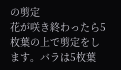の剪定
花が咲き終わったら5枚葉の上で剪定をします。バラは5枚葉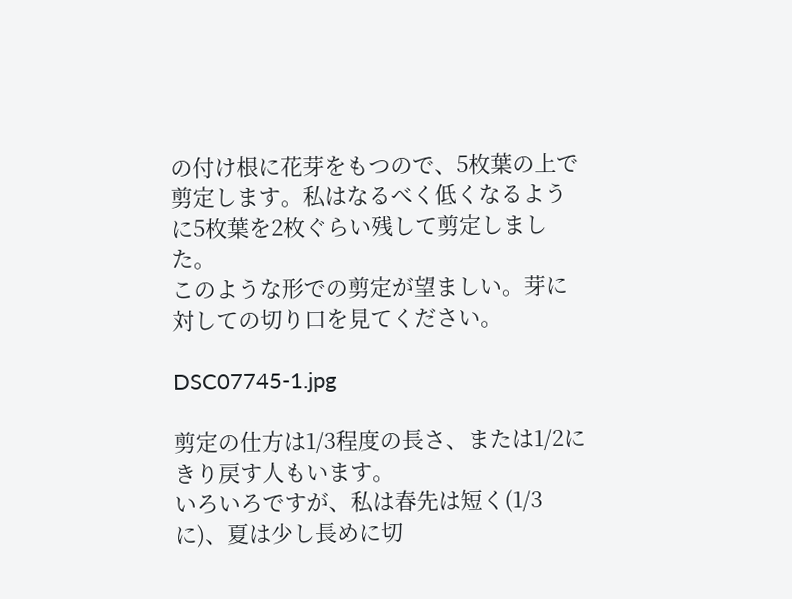の付け根に花芽をもつので、5枚葉の上で剪定します。私はなるべく低くなるように5枚葉を2枚ぐらい残して剪定しました。
このような形での剪定が望ましい。芽に対しての切り口を見てください。

DSC07745-1.jpg

剪定の仕方は1/3程度の長さ、または1/2にきり戻す人もいます。
いろいろですが、私は春先は短く(1/3に)、夏は少し長めに切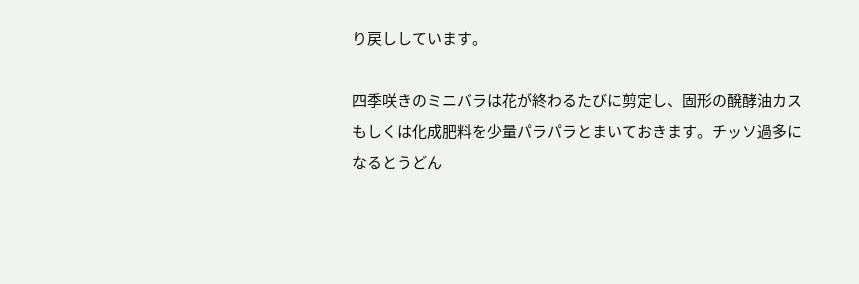り戻ししています。

四季咲きのミニバラは花が終わるたびに剪定し、固形の醗酵油カスもしくは化成肥料を少量パラパラとまいておきます。チッソ過多になるとうどん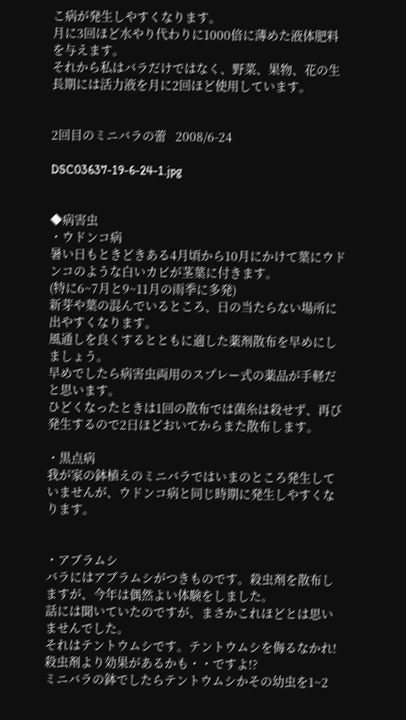こ病が発生しやすくなります。
月に3回ほど水やり代わりに1000倍に薄めた液体肥料を与えます。
それから私はバラだけではなく、野菜、果物、花の生長期には活力液を月に2回ほど使用しています。


2回目のミニバラの蕾   2008/6-24

DSC03637-19-6-24-1.jpg


◆病害虫
・ウドンコ病
暑い日もときどきある4月頃から10月にかけて葉にウドンコのような白いカビが茎葉に付きます。
(特に6~7月と9~11月の雨季に多発)
新芽や葉の混んでいるところ、日の当たらない場所に出やすくなります。
風通しを良くするとともに適した薬剤散布を早めにしましょう。
早めでしたら病害虫両用のスプレー式の薬品が手軽だと思います。
ひどくなったときは1回の散布では菌糸は殺せず、再び発生するので2日ほどおいてからまた散布します。

・黒点病
我が家の鉢植えのミニバラではいまのところ発生していませんが、ウドンコ病と同じ時期に発生しやすくなります。


・アブラムシ
バラにはアブラムシがつきものです。殺虫剤を散布しますが、今年は偶然よい体験をしました。
話には聞いていたのですが、まさかこれほどとは思いませんでした。
それはテントウムシです。テントウムシを侮るなかれ! 殺虫剤より効果があるかも・・ですよ!?
ミニバラの鉢でしたらテントウムシかその幼虫を1~2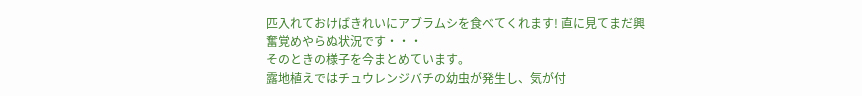匹入れておけばきれいにアブラムシを食べてくれます! 直に見てまだ興奮覚めやらぬ状況です・・・
そのときの様子を今まとめています。
露地植えではチュウレンジバチの幼虫が発生し、気が付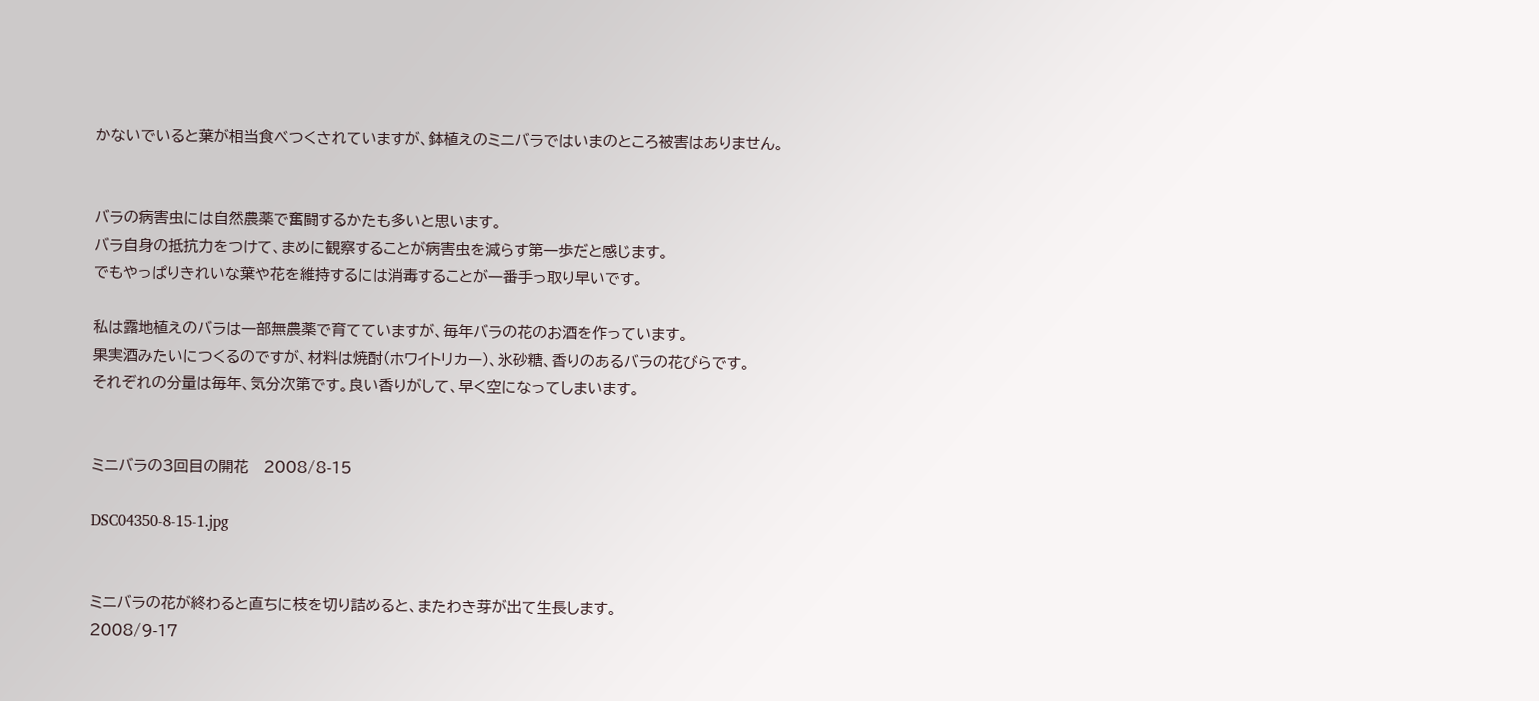かないでいると葉が相当食べつくされていますが、鉢植えのミニバラではいまのところ被害はありません。


バラの病害虫には自然農薬で奮闘するかたも多いと思います。
バラ自身の抵抗力をつけて、まめに観察することが病害虫を減らす第一歩だと感じます。
でもやっぱりきれいな葉や花を維持するには消毒することが一番手っ取り早いです。

私は露地植えのバラは一部無農薬で育てていますが、毎年バラの花のお酒を作っています。
果実酒みたいにつくるのですが、材料は焼酎(ホワイトリカー)、氷砂糖、香りのあるバラの花びらです。
それぞれの分量は毎年、気分次第です。良い香りがして、早く空になってしまいます。


ミニバラの3回目の開花   2008/8-15

DSC04350-8-15-1.jpg


ミニバラの花が終わると直ちに枝を切り詰めると、またわき芽が出て生長します。
2008/9-17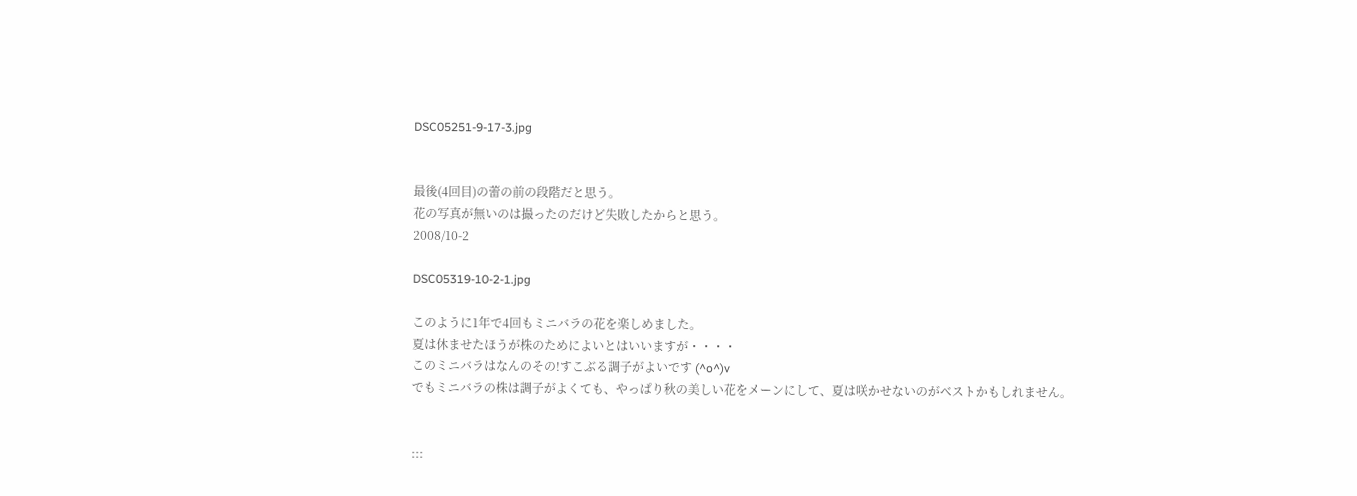DSC05251-9-17-3.jpg


最後(4回目)の蕾の前の段階だと思う。
花の写真が無いのは撮ったのだけど失敗したからと思う。
2008/10-2

DSC05319-10-2-1.jpg

このように1年で4回もミニバラの花を楽しめました。
夏は休ませたほうが株のためによいとはいいますが・・・・
このミニバラはなんのその!すこぶる調子がよいです (^o^)v
でもミニバラの株は調子がよくても、やっぱり秋の美しい花をメーンにして、夏は咲かせないのがベストかもしれません。


:::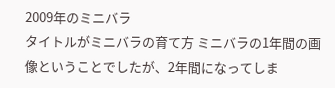2009年のミニバラ
タイトルがミニバラの育て方 ミニバラの1年間の画像ということでしたが、2年間になってしま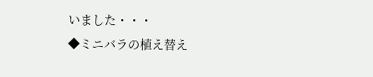いました・・・
◆ミニバラの植え替え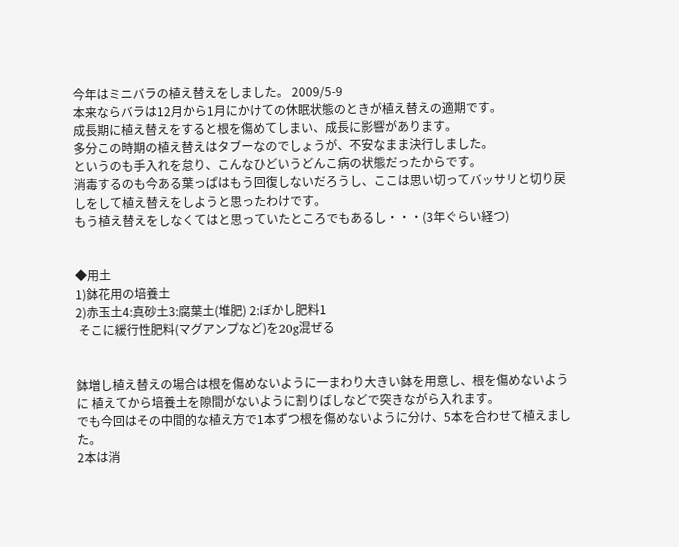今年はミニバラの植え替えをしました。 2009/5-9
本来ならバラは12月から1月にかけての休眠状態のときが植え替えの適期です。
成長期に植え替えをすると根を傷めてしまい、成長に影響があります。
多分この時期の植え替えはタブーなのでしょうが、不安なまま決行しました。
というのも手入れを怠り、こんなひどいうどんこ病の状態だったからです。
消毒するのも今ある葉っぱはもう回復しないだろうし、ここは思い切ってバッサリと切り戻しをして植え替えをしようと思ったわけです。
もう植え替えをしなくてはと思っていたところでもあるし・・・(3年ぐらい経つ)


◆用土
1)鉢花用の培養土
2)赤玉土4:真砂土3:腐葉土(堆肥) 2:ぼかし肥料1
 そこに緩行性肥料(マグアンプなど)を20g混ぜる


鉢増し植え替えの場合は根を傷めないように一まわり大きい鉢を用意し、根を傷めないように 植えてから培養土を隙間がないように割りばしなどで突きながら入れます。
でも今回はその中間的な植え方で1本ずつ根を傷めないように分け、5本を合わせて植えました。
2本は消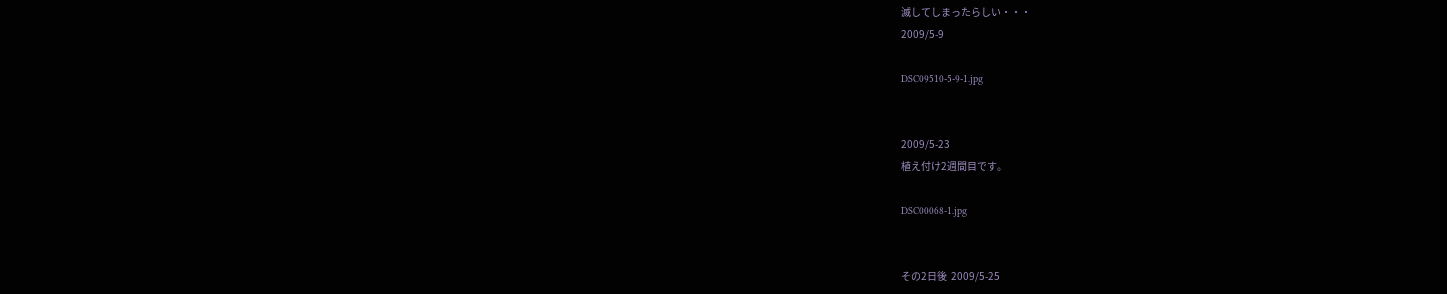滅してしまったらしい・・・
2009/5-9

DSC09510-5-9-1.jpg


2009/5-23
植え付け2週間目です。

DSC00068-1.jpg


その2日後  2009/5-25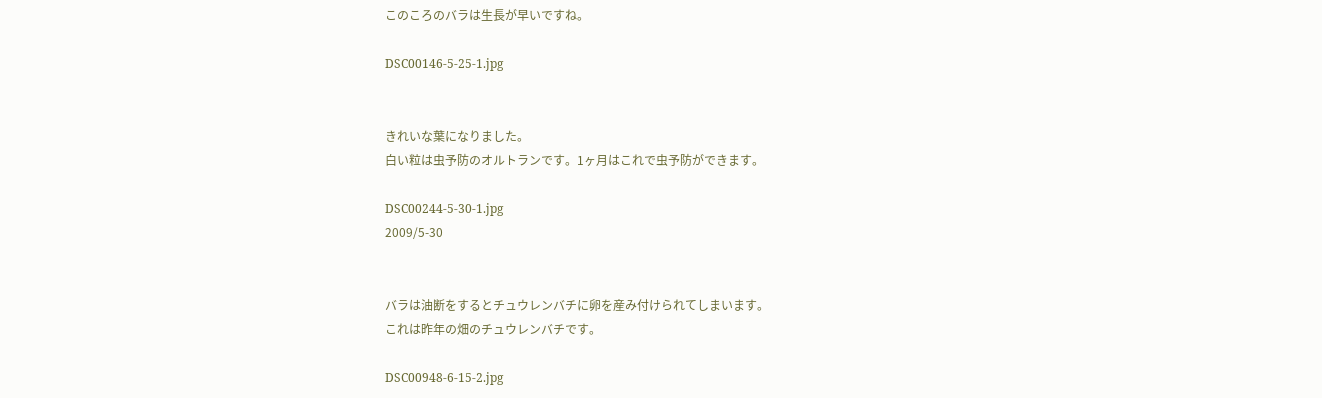このころのバラは生長が早いですね。

DSC00146-5-25-1.jpg


きれいな葉になりました。
白い粒は虫予防のオルトランです。1ヶ月はこれで虫予防ができます。

DSC00244-5-30-1.jpg
2009/5-30


バラは油断をするとチュウレンバチに卵を産み付けられてしまいます。
これは昨年の畑のチュウレンバチです。

DSC00948-6-15-2.jpg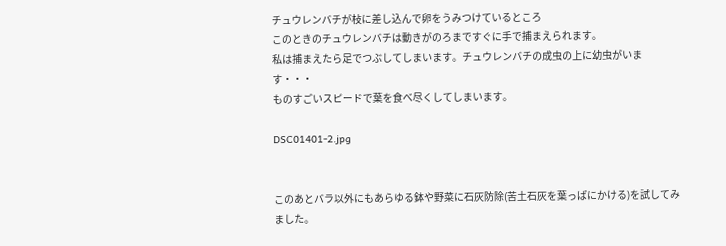チュウレンバチが枝に差し込んで卵をうみつけているところ
このときのチュウレンバチは動きがのろまですぐに手で捕まえられます。
私は捕まえたら足でつぶしてしまいます。チュウレンバチの成虫の上に幼虫がいます・・・
ものすごいスピードで葉を食べ尽くしてしまいます。

DSC01401-2.jpg


このあとバラ以外にもあらゆる鉢や野菜に石灰防除(苦土石灰を葉っぱにかける)を試してみました。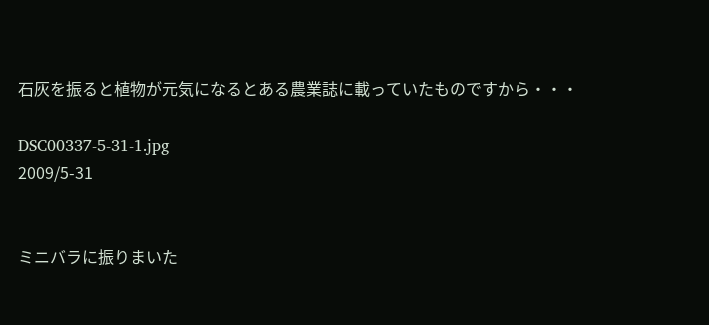石灰を振ると植物が元気になるとある農業誌に載っていたものですから・・・

DSC00337-5-31-1.jpg
2009/5-31


ミニバラに振りまいた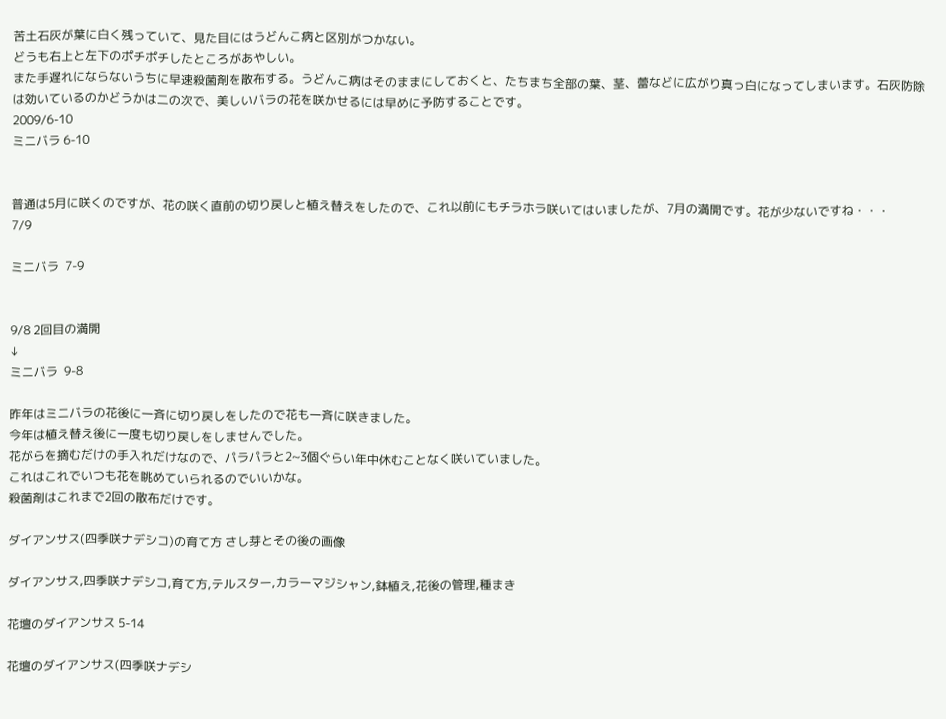苦土石灰が葉に白く残っていて、見た目にはうどんこ病と区別がつかない。
どうも右上と左下のポチポチしたところがあやしい。
また手遅れにならないうちに早速殺菌剤を散布する。うどんこ病はそのままにしておくと、たちまち全部の葉、茎、蕾などに広がり真っ白になってしまいます。石灰防除は効いているのかどうかは二の次で、美しいバラの花を咲かせるには早めに予防することです。
2009/6-10
ミニバラ 6-10


普通は5月に咲くのですが、花の咲く直前の切り戻しと植え替えをしたので、これ以前にもチラホラ咲いてはいましたが、7月の満開です。花が少ないですね・・・
7/9

ミニバラ  7-9


9/8 2回目の満開
↓
ミニバラ  9-8

昨年はミニバラの花後に一斉に切り戻しをしたので花も一斉に咲きました。
今年は植え替え後に一度も切り戻しをしませんでした。
花がらを摘むだけの手入れだけなので、パラパラと2~3個ぐらい年中休むことなく咲いていました。
これはこれでいつも花を眺めていられるのでいいかな。
殺菌剤はこれまで2回の散布だけです。

ダイアンサス(四季咲ナデシコ)の育て方 さし芽とその後の画像

ダイアンサス,四季咲ナデシコ,育て方,テルスター,カラーマジシャン,鉢植え,花後の管理,種まき

花壇のダイアンサス 5-14

花壇のダイアンサス(四季咲ナデシ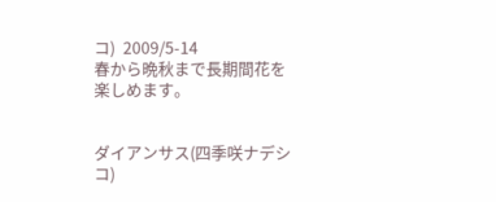コ)  2009/5-14
春から晩秋まで長期間花を楽しめます。


ダイアンサス(四季咲ナデシコ)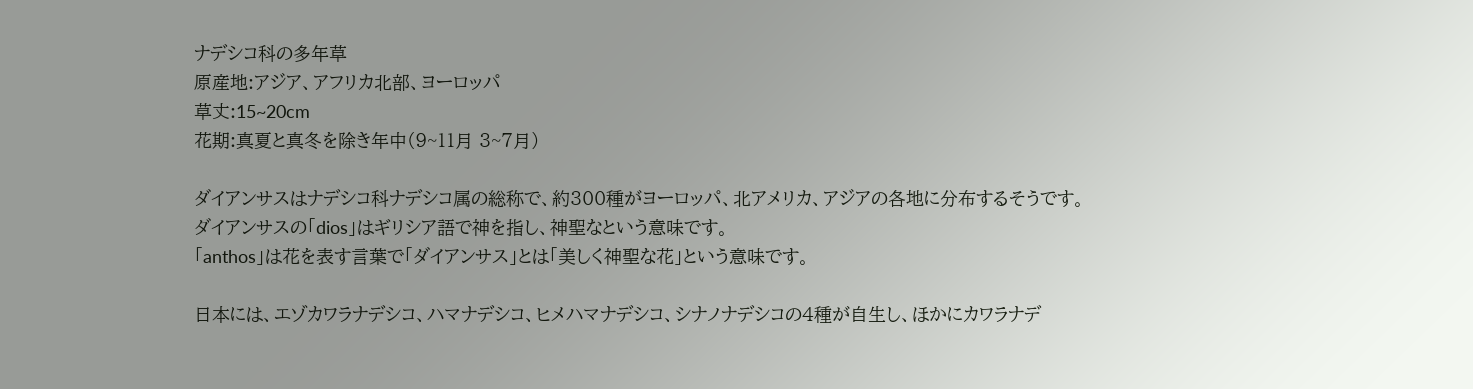ナデシコ科の多年草
原産地:アジア、アフリカ北部、ヨーロッパ
草丈:15~20cm
花期:真夏と真冬を除き年中(9~11月 3~7月)

ダイアンサスはナデシコ科ナデシコ属の総称で、約300種がヨーロッパ、北アメリカ、アジアの各地に分布するそうです。
ダイアンサスの「dios」はギリシア語で神を指し、神聖なという意味です。
「anthos」は花を表す言葉で「ダイアンサス」とは「美しく神聖な花」という意味です。

日本には、エゾカワラナデシコ、ハマナデシコ、ヒメハマナデシコ、シナノナデシコの4種が自生し、ほかにカワラナデ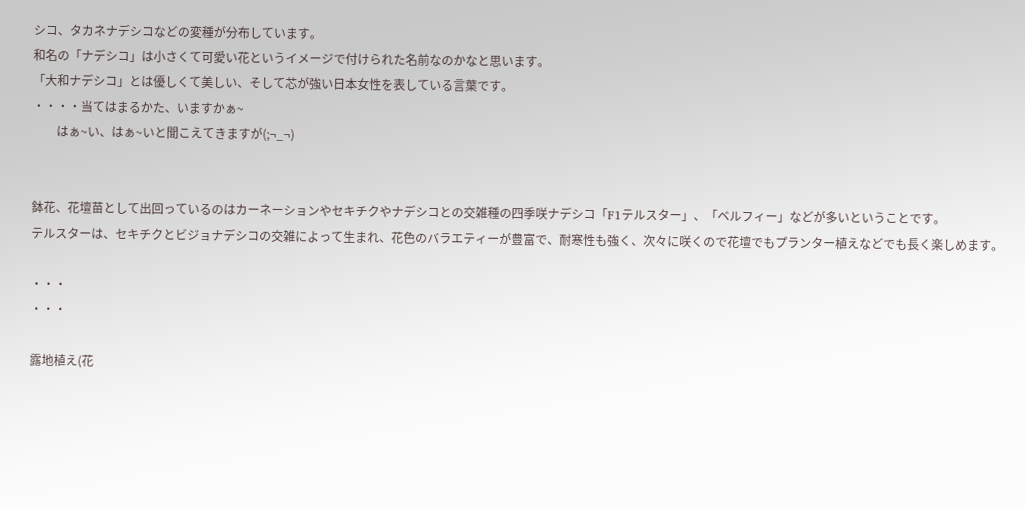シコ、タカネナデシコなどの変種が分布しています。
和名の「ナデシコ」は小さくて可愛い花というイメージで付けられた名前なのかなと思います。
「大和ナデシコ」とは優しくて美しい、そして芯が強い日本女性を表している言葉です。
・・・・当てはまるかた、いますかぁ~
        はぁ~い、はぁ~いと聞こえてきますが(;¬_¬)


鉢花、花壇苗として出回っているのはカーネーションやセキチクやナデシコとの交雑種の四季咲ナデシコ「F1テルスター」、「ベルフィー」などが多いということです。
テルスターは、セキチクとビジョナデシコの交雑によって生まれ、花色のバラエティーが豊富で、耐寒性も強く、次々に咲くので花壇でもプランター植えなどでも長く楽しめます。

・・・
・・・

露地植え(花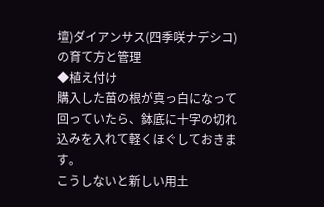壇)ダイアンサス(四季咲ナデシコ)の育て方と管理
◆植え付け
購入した苗の根が真っ白になって回っていたら、鉢底に十字の切れ込みを入れて軽くほぐしておきます。
こうしないと新しい用土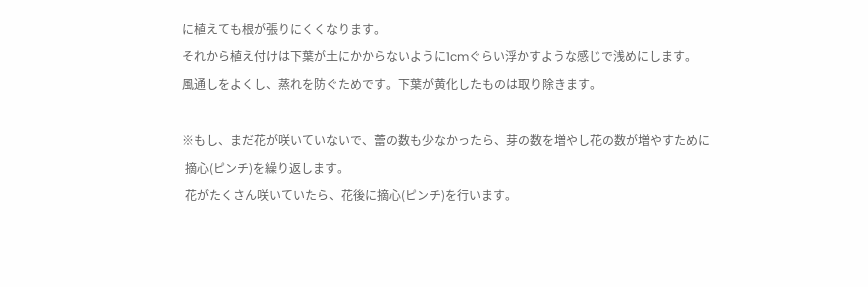に植えても根が張りにくくなります。
それから植え付けは下葉が土にかからないように1cmぐらい浮かすような感じで浅めにします。
風通しをよくし、蒸れを防ぐためです。下葉が黄化したものは取り除きます。

※もし、まだ花が咲いていないで、蕾の数も少なかったら、芽の数を増やし花の数が増やすために
 摘心(ピンチ)を繰り返します。
 花がたくさん咲いていたら、花後に摘心(ピンチ)を行います。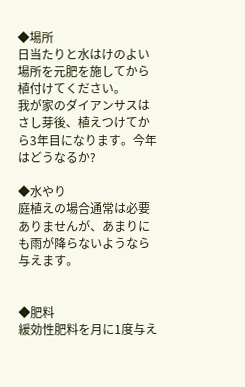◆場所
日当たりと水はけのよい場所を元肥を施してから植付けてください。
我が家のダイアンサスはさし芽後、植えつけてから3年目になります。今年はどうなるか?

◆水やり
庭植えの場合通常は必要ありませんが、あまりにも雨が降らないようなら与えます。


◆肥料
緩効性肥料を月に1度与え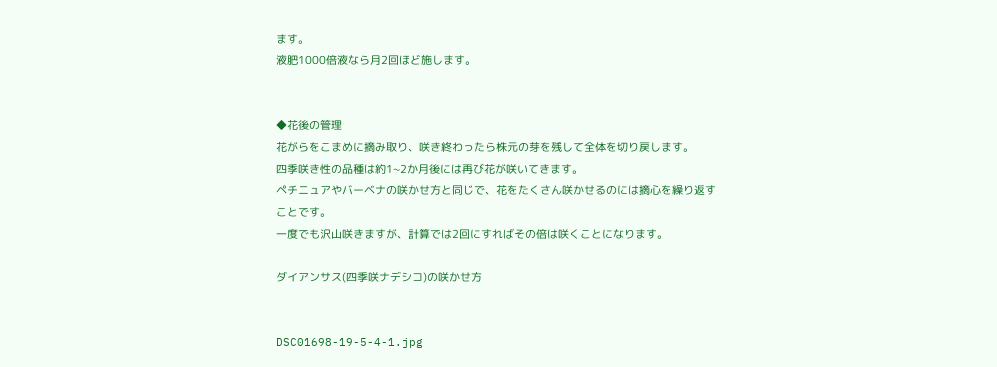ます。
液肥1000倍液なら月2回ほど施します。


◆花後の管理
花がらをこまめに摘み取り、咲き終わったら株元の芽を残して全体を切り戻します。
四季咲き性の品種は約1~2か月後には再び花が咲いてきます。
ペチニュアやバーベナの咲かせ方と同じで、花をたくさん咲かせるのには摘心を繰り返すことです。
一度でも沢山咲きますが、計算では2回にすればその倍は咲くことになります。

ダイアンサス(四季咲ナデシコ)の咲かせ方


DSC01698-19-5-4-1.jpg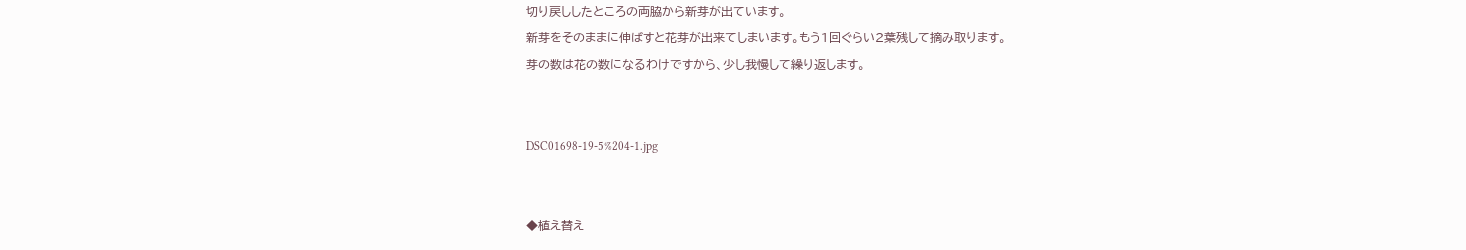切り戻ししたところの両脇から新芽が出ています。
新芽をそのままに伸ばすと花芽が出来てしまいます。もう1回ぐらい2葉残して摘み取ります。
芽の数は花の数になるわけですから、少し我慢して繰り返します。


DSC01698-19-5%204-1.jpg


◆植え替え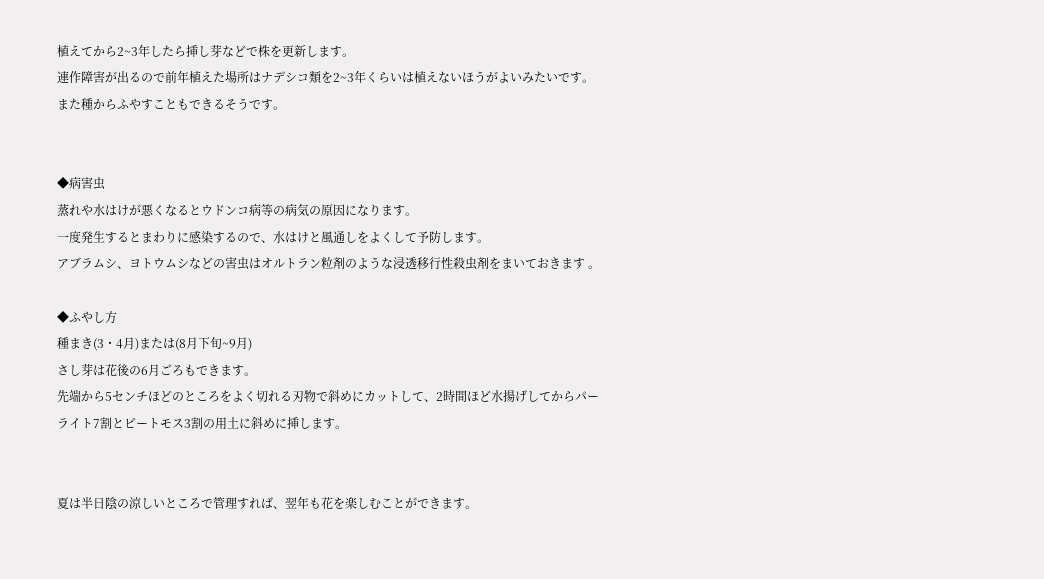植えてから2~3年したら挿し芽などで株を更新します。
連作障害が出るので前年植えた場所はナデシコ類を2~3年くらいは植えないほうがよいみたいです。
また種からふやすこともできるそうです。


◆病害虫
蒸れや水はけが悪くなるとウドンコ病等の病気の原因になります。
一度発生するとまわりに感染するので、水はけと風通しをよくして予防します。
アブラムシ、ヨトウムシなどの害虫はオルトラン粒剤のような浸透移行性殺虫剤をまいておきます 。

◆ふやし方
種まき(3・4月)または(8月下旬~9月)
さし芽は花後の6月ごろもできます。
先端から5センチほどのところをよく切れる刃物で斜めにカットして、2時間ほど水揚げしてからパーライト7割とピートモス3割の用土に斜めに挿します。


夏は半日陰の涼しいところで管理すれば、翌年も花を楽しむことができます。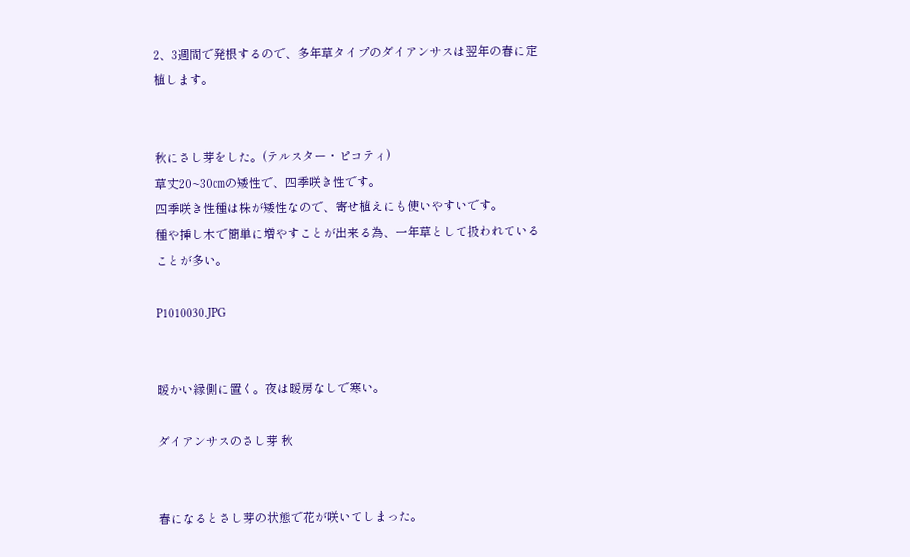2、3週間で発根するので、多年草タイプのダイアンサスは翌年の春に定植します。


秋にさし芽をした。(テルスター・ピコティ)
草丈20~30㎝の矮性で、四季咲き性です。
四季咲き性種は株が矮性なので、寄せ植えにも使いやすいです。
種や挿し木で簡単に増やすことが出来る為、一年草として扱われていることが多い。

P1010030.JPG


暖かい縁側に置く。夜は暖房なしで寒い。

ダイアンサスのさし芽 秋


春になるとさし芽の状態で花が咲いてしまった。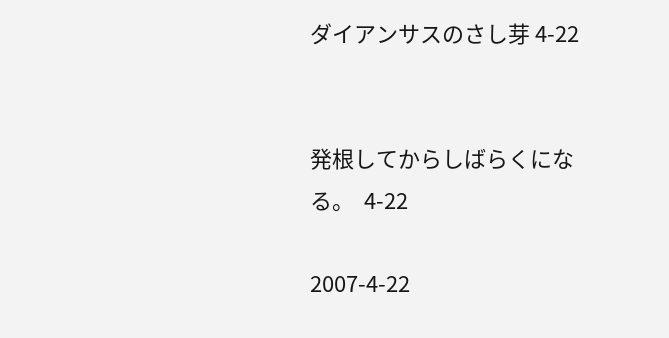ダイアンサスのさし芽 4-22


発根してからしばらくになる。  4-22

2007-4-22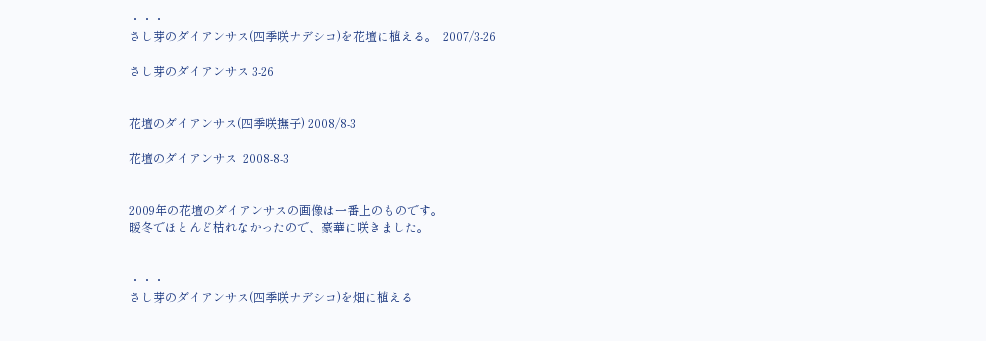・・・
さし芽のダイアンサス(四季咲ナデシコ)を花壇に植える。  2007/3-26

さし芽のダイアンサス 3-26


花壇のダイアンサス(四季咲撫子) 2008/8-3

花壇のダイアンサス  2008-8-3


2009年の花壇のダイアンサスの画像は一番上のものです。
暖冬でほとんど枯れなかったので、豪華に咲きました。


・・・
さし芽のダイアンサス(四季咲ナデシコ)を畑に植える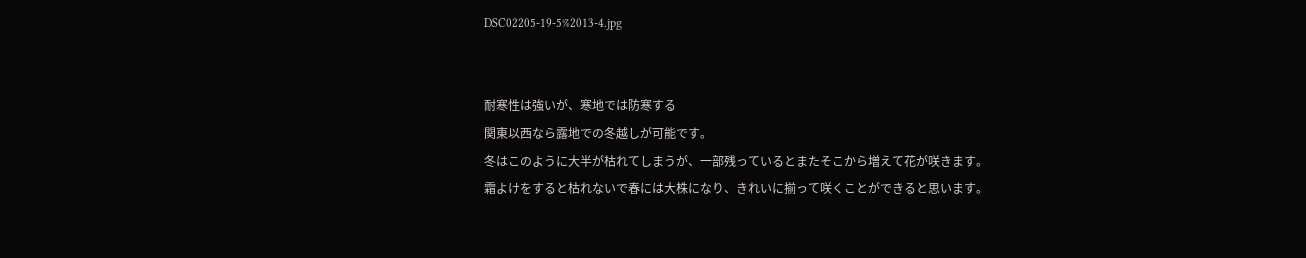DSC02205-19-5%2013-4.jpg


耐寒性は強いが、寒地では防寒する
関東以西なら露地での冬越しが可能です。
冬はこのように大半が枯れてしまうが、一部残っているとまたそこから増えて花が咲きます。
霜よけをすると枯れないで春には大株になり、きれいに揃って咲くことができると思います。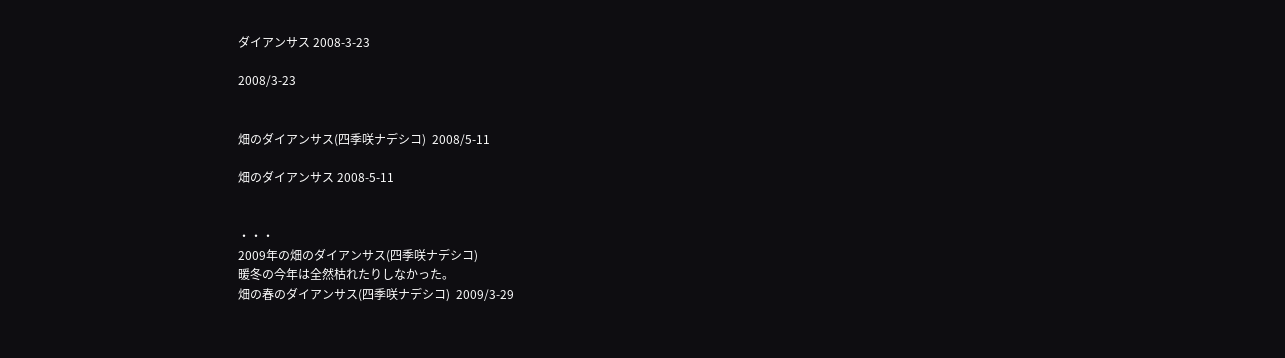ダイアンサス 2008-3-23

2008/3-23


畑のダイアンサス(四季咲ナデシコ)  2008/5-11

畑のダイアンサス 2008-5-11


・・・
2009年の畑のダイアンサス(四季咲ナデシコ)
暖冬の今年は全然枯れたりしなかった。
畑の春のダイアンサス(四季咲ナデシコ)  2009/3-29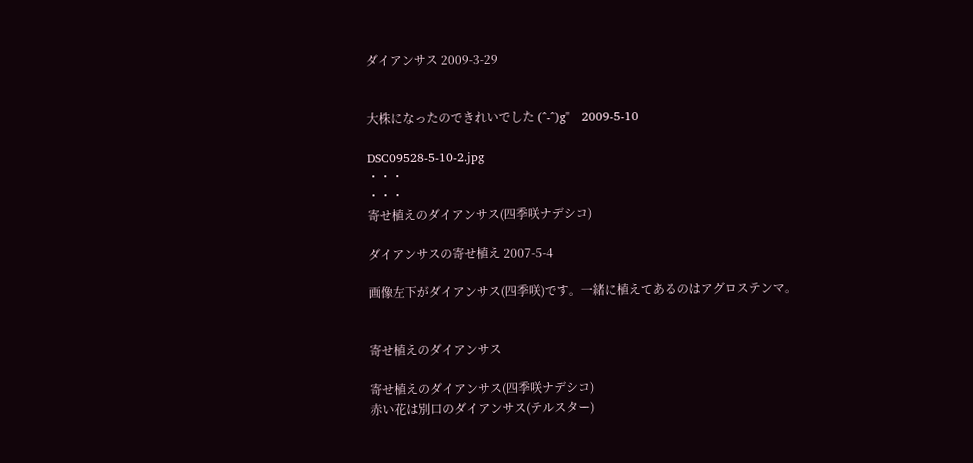ダイアンサス 2009-3-29


大株になったのできれいでした (^-^)g"   2009-5-10

DSC09528-5-10-2.jpg
・・・
・・・
寄せ植えのダイアンサス(四季咲ナデシコ)

ダイアンサスの寄せ植え 2007-5-4

画像左下がダイアンサス(四季咲)です。一緒に植えてあるのはアグロステンマ。


寄せ植えのダイアンサス

寄せ植えのダイアンサス(四季咲ナデシコ)
赤い花は別口のダイアンサス(テルスター)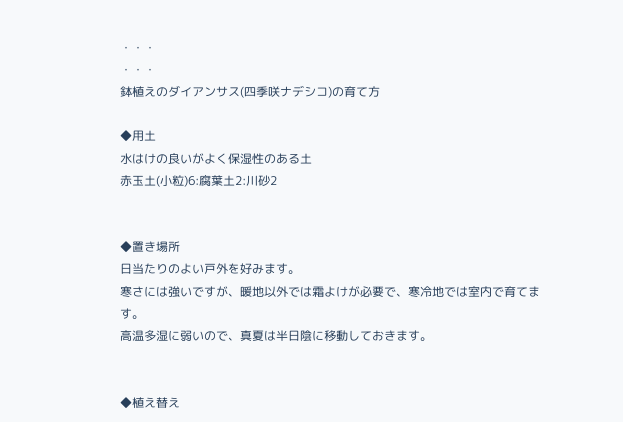・・・
・・・
鉢植えのダイアンサス(四季咲ナデシコ)の育て方

◆用土
水はけの良いがよく保湿性のある土
赤玉土(小粒)6:腐葉土2:川砂2


◆置き場所
日当たりのよい戸外を好みます。
寒さには強いですが、暖地以外では霜よけが必要で、寒冷地では室内で育てます。
高温多湿に弱いので、真夏は半日陰に移動しておきます。


◆植え替え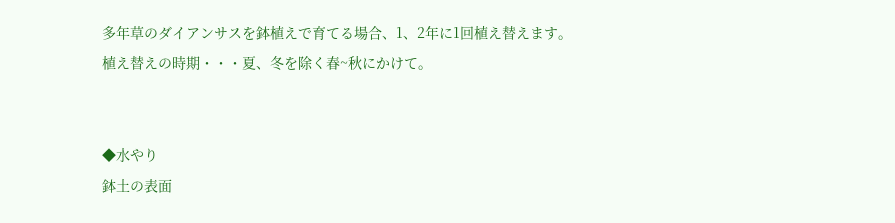多年草のダイアンサスを鉢植えで育てる場合、1、2年に1回植え替えます。
植え替えの時期・・・夏、冬を除く春~秋にかけて。


◆水やり
鉢土の表面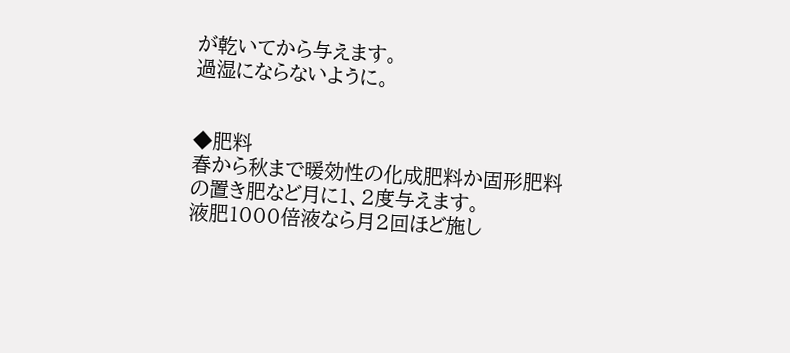が乾いてから与えます。
過湿にならないように。


◆肥料
春から秋まで暖効性の化成肥料か固形肥料の置き肥など月に1、2度与えます。
液肥1000倍液なら月2回ほど施し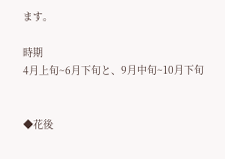ます。

時期
4月上旬~6月下旬と、9月中旬~10月下旬


◆花後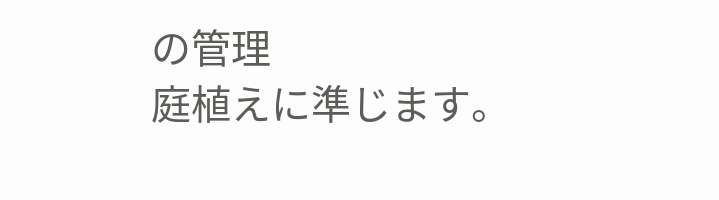の管理
庭植えに準じます。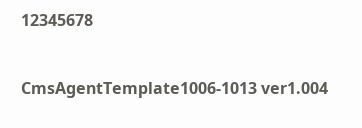12345678


CmsAgentTemplate1006-1013 ver1.004